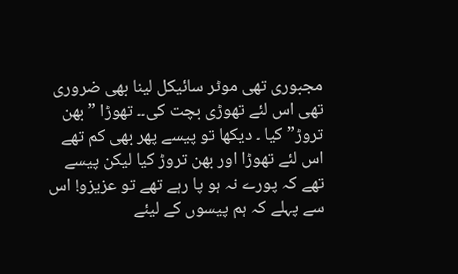مجبوری تھی موٹر سائیکل لینا بھی ضروری تھی اس لئے تھوڑی بچت کی۔۔ تھوڑا ” بھن تروڑ” کیا ۔ دیکھا تو پیسے پھر بھی کم تھے اس لئے تھوڑا اور بھن تروڑ کیا لیکن پیسے تھے کہ پورے نہ ہو پا رہے تھے تو عزیزو! اس سے پہلے کہ ہم پیسوں کے لیئے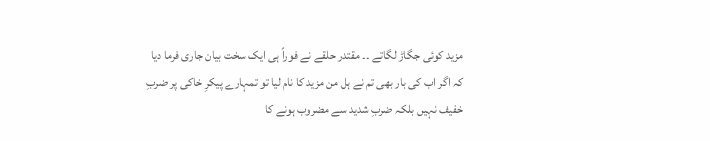مزید کوئی جگاڑ لگاتے ۔۔ مقتدر حلقے نے فوراً ہی ایک سخت بیان جاری فرما دیا کہ اگر اب کی بار بھی تم نے ہل من مزید کا نام لیا تو تمہارے پیکرِ خاکی پر ضربِ خفیف نہیں بلکہ ضربِ شدید سے مضروب ہونے کا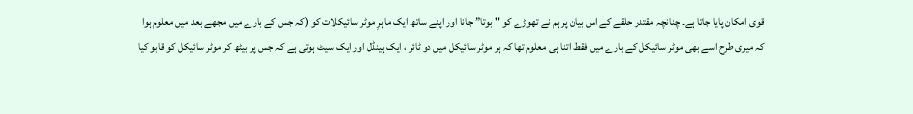قوی امکان پایا جاتا ہے۔ چنانچہ مقتدر حلقے کے اس بیان پر ہم نے تھوڑے کو "بوتا” جانا اور اپنے ساتھ ایک ماہرِ موٹر سائیکلات کو (کہ جس کے بارے میں مجھے بعد میں معلوم ہوا کہ میری طرح اسے بھی موٹر سائیکل کے بارے میں فقط اتنا ہی معلوم تھا کہ ہر موٹر سائیکل میں دو ٹائر ، ایک ہینڈل اور ایک سیٹ ہوتی ہے کہ جس پر بیٹھ کر موٹر سائیکل کو قابو کیا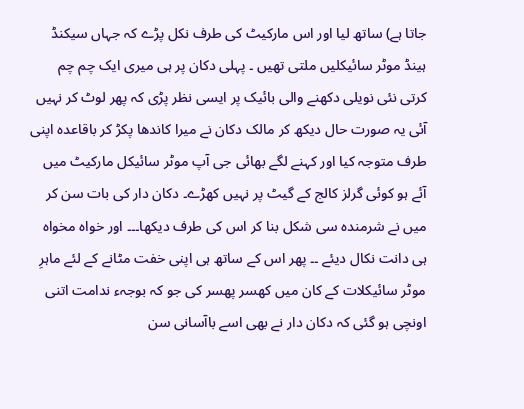جاتا ہے) ساتھ لیا اور اس مارکیٹ کی طرف نکل پڑے کہ جہاں سیکنڈ ہینڈ موٹر سائیکلیں ملتی تھیں ۔ پہلی دکان پر ہی میری ایک چم چم کرتی نئی نویلی دکھنے والی بائیک پر ایسی نظر پڑی کہ پھر لوٹ کر نہیں آئی یہ صورت حال دیکھ کر مالک دکان نے میرا کاندھا پکڑ کر باقاعدہ اپنی طرف متوجہ کیا اور کہنے لگے بھائی جی آپ موٹر سائیکل مارکیٹ میں آئے ہو کوئی گرلز کالج کے گیٹ پر نہیں کھڑے۔ دکان دار کی بات سن کر میں نے شرمندہ سی شکل بنا کر اس کی طرف دیکھا۔۔۔ اور خواہ مخواہ ہی دانت نکال دیئے ۔۔ پھر اس کے ساتھ ہی اپنی خفت مٹانے کے لئے ماہرِ موٹر سائیکلات کے کان میں کھسر پھسر کی جو کہ بوجہء ندامت اتنی اونچی ہو گئی کہ دکان دار نے بھی اسے باآسانی سن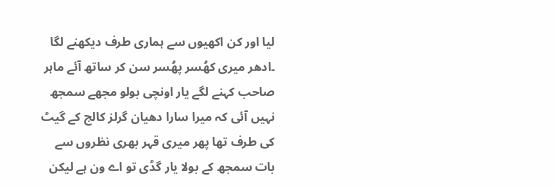لیا اور کن اکھیوں سے ہماری طرف دیکھنے لگا ۔ادھر میری کھُسر پھُسر سن کر ساتھ آئے ماہر صاحب کہنے لگے یار اونچی بولو مجھے سمجھ نہیں آئی کہ میرا سارا دھیان گرلز کالج کے گیٹ کی طرف تھا پھر میری قہر بھری نظروں سے بات سمجھ کے بولا یار گڈی تو اے ون ہے لیکن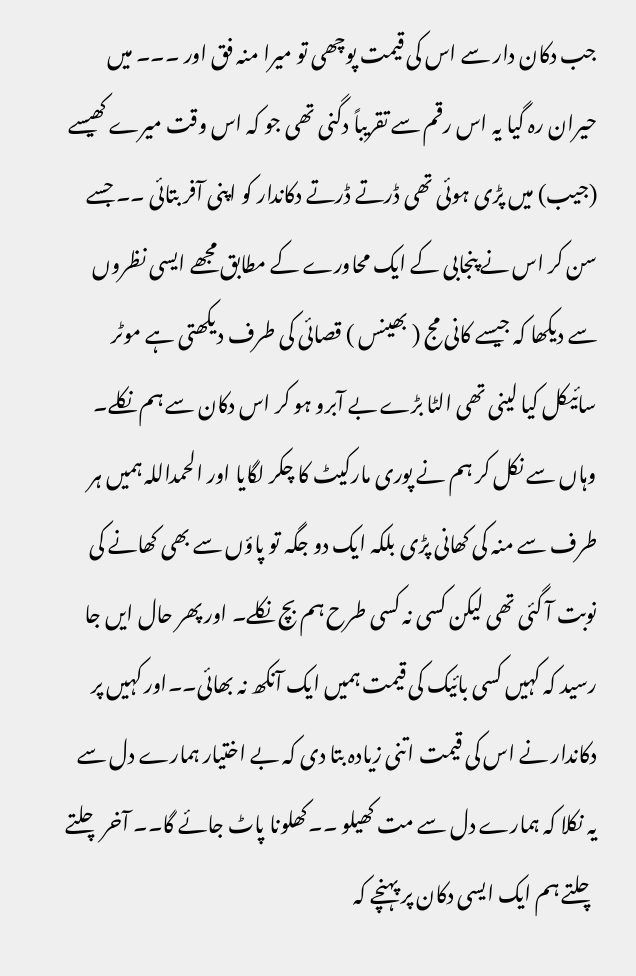جب دکان دار سے اس کی قیمت پوچھی تو میرا منہ فق اور ۔۔۔ میں حیران رہ گیا یہ اس رقم سے تقریباً دگنی تھی جو کہ اس وقت میرے کھیسے (جیب) میں پڑی ہوئی تھی ڈرتے ڈرتے دکاندار کو اپنی آفر بتائی ۔۔ جسے سن کر اس نے پنجابی کے ایک محاورے کے مطابق مجھے ایسی نظروں سے دیکھا کہ جیسے کانی مج ( بھینس ) قصائی کی طرف دیکھتی ہے موٹر سائیکل کیا لینی تھی الٹا بڑے بے آبرو ہو کر اس دکان سے ہم نکلے۔
وہاں سے نکل کر ہم نے پوری مارکیٹ کا چکر لگایا اور الحمداللہ ہمیں ہر طرف سے منہ کی کھانی پڑی بلکہ ایک دو جگہ تو پاؤں سے بھی کھانے کی نوبت آ گئی تھی لیکن کسی نہ کسی طرح ہم بچ نکلے۔ اور پھر حال ایں جا رسید کہ کہیں کسی بائیک کی قیمت ہمیں ایک آنکھ نہ بھائی۔۔اور کہیں پر دکاندار نے اس کی قیمت اتنی زیادہ بتا دی کہ بے اختیار ہمارے دل سے یہ نکلا کہ ہمارے دل سے مت کھیلو ۔۔کھلونا پاٹ جائے گا۔۔ آخر چلتے چلتے ہم ایک ایسی دکان پر پہنچے کہ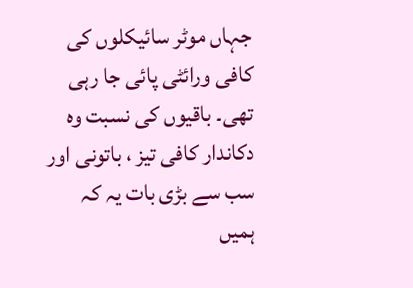جہاں موٹر سائیکلوں کی کافی ورائٹی پائی جا رہی تھی۔ باقیوں کی نسبت وہ دکاندار کافی تیز ، باتونی اور سب سے بڑی بات یہ کہ ہمیں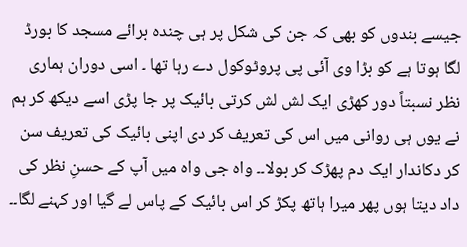جیسے بندوں کو بھی کہ جن کی شکل پر ہی چندہ برائے مسجد کا بورڈ لگا ہوتا ہے کو بڑا وی آئی پی پروٹوکول دے رہا تھا ۔ اسی دوران ہماری نظر نسبتاً دور کھڑی ایک لش لش کرتی بائیک پر جا پڑی اسے دیکھ کر ہم نے یوں ہی روانی میں اس کی تعریف کر دی اپنی بائیک کی تعریف سن کر دکاندار ایک دم پھڑک کر بولا۔۔ واہ جی واہ میں آپ کے حسنِ نظر کی داد دیتا ہوں پھر میرا ہاتھ پکڑ کر اس بائیک کے پاس لے گیا اور کہنے لگا۔۔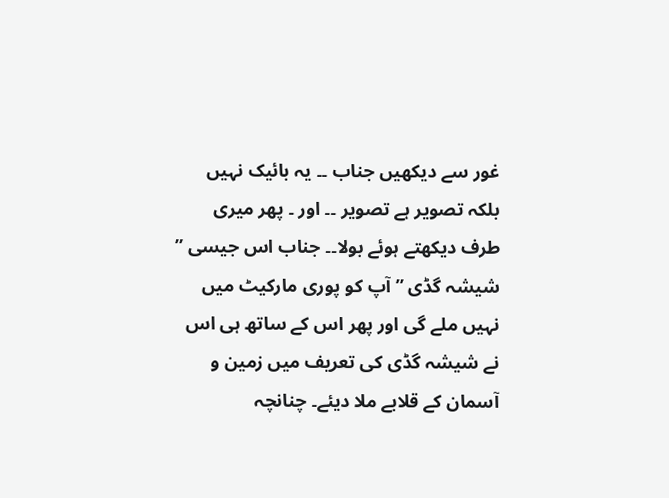غور سے دیکھیں جناب ۔۔ یہ بائیک نہیں بلکہ تصویر ہے تصویر ۔۔ اور ۔ پھر میری طرف دیکھتے ہوئے بولا۔۔ جناب اس جیسی ” شیشہ گڈی ” آپ کو پوری مارکیٹ میں نہیں ملے گی اور پھر اس کے ساتھ ہی اس نے شیشہ گڈی کی تعریف میں زمین و آسمان کے قلابے ملا دیئے۔ چنانچہ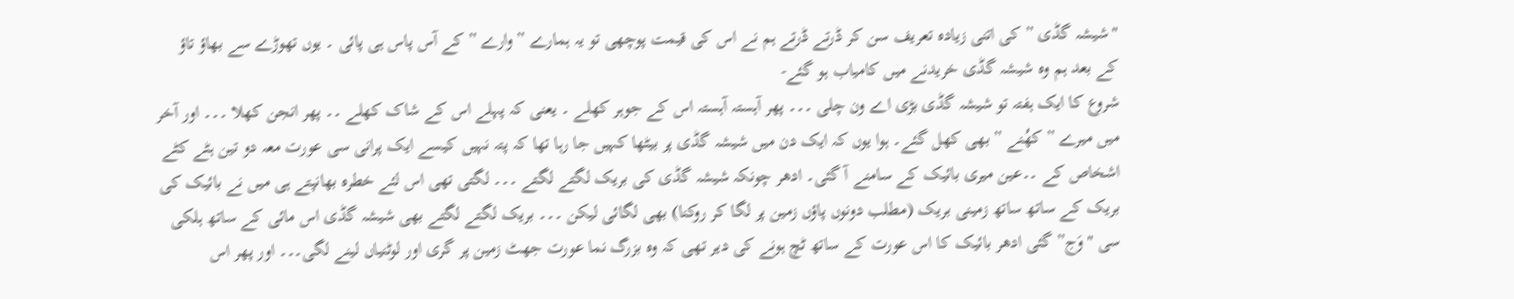"شیشہ گڈی ” کی اتنی زیادہ تعریف سن کر ڈرتے ڈرتے ہم نے اس کی قیمت پوچھی تو یہ ہمارے ” وارے ” کے آس پاس ہی پائی ۔ یوں تھوڑے سے بھاؤ تاؤ کے بعد ہم وہ شیشہ گڈی خریدنے میں کامیاب ہو گئے-
شروع کا ایک ہفتہ تو شیشہ گڈی بڑی اے ون چلی ۔۔۔ پھر آہستہ آہستہ اس کے جوہر کھلے ۔ یعنی کہ پہلے اس کے شاک کھلے ۔۔ پھر انجن کھلا ۔۔۔ اور آخر میں میرے ” کھُنے ” بھی کھل گئے۔ ہوا یوں کہ ایک دن میں شیشہ گڈی پر بیٹھا کہیں جا رہا تھا کہ پتہ نہیں کیسے ایک پرانی سی عورت معہ دو تین ہٹے کٹے اشخاص کے ۔۔عین میری بائیک کے سامنے آ گئی۔ ادھر چونکہ شیشہ گڈی کی بریک لگتے لگتے ۔۔۔ لگتی تھی اس لئے خطرہ بھانپتے ہی میں نے بائیک کی بریک کے ساتھ ساتھ زمینی بریک (مطلب دونوں پاؤں زمین پر لگا کر روکنا) بھی لگائی لیکن ۔۔۔ بریک لگتے لگتے بھی شیشہ گڈی اس مائی کے ساتھ ہلکی سی "وَج” گئی ادھر بائیک کا اس عورت کے ساتھ ٹچ ہونے کی دیر تھی کہ وہ بزرگ نما عورت جھٹ زمین پر گری اور لوٹنیاں لینے لگی۔۔۔ اور پھر اس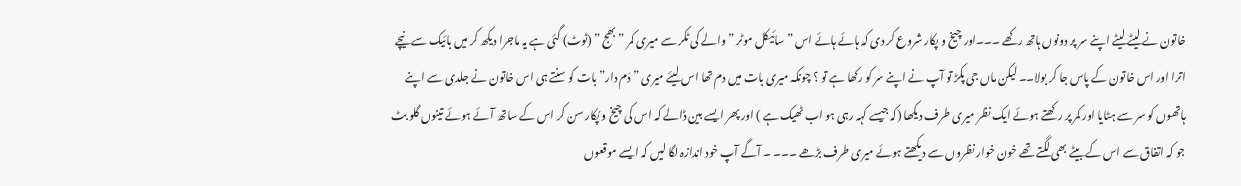خاتون نے لیٹے لیٹے اپنے سر پر دونوں ہاتھ رکھے ۔۔۔اور چیخ و پکار شروع کر دی کہ ہائے ہائے اس ” سائیکل موٹر ” والے کی ٹکر سے میری کمر ” بھج ” (ٹوٹ) گئی ہے یہ ماجرا دیکھ کر میں بائیک سے نیچے اترا اور اس خاتون کے پاس جا کر بولا۔۔ لیکن ماں جی پکڑ تو آپ نے اپنے سر کو رکھا ہے تو ؟ چونکہ میری بات میں دم تھا اس لیئے میری ” دَم دار” بات کو سنتے ہی اس خاتون نے جلدی سے اپنے ہاتھوں کو سر سے ہٹایا اور کمر پر رکھتے ہوئے ایک نظر میری طرف دیکھا (کہ جیسے کہہ رہی ہو اب ٹھیک ہے ) اور پھر ایسے بین ڈالے کہ اس کی چیخ و پُکار سن کر اس کے ساتھ آئے ہوئے تینوں گلو بٹ جو کہ اتفاق سے اس کے بیٹے بھی لگتے تھے خون خوار نظروں سے دیکھتے ہوئے میری طرف بڑھے ۔۔۔ ۔ آگے آپ خود اندازہ لگا لیں کہ ایسے موقعوں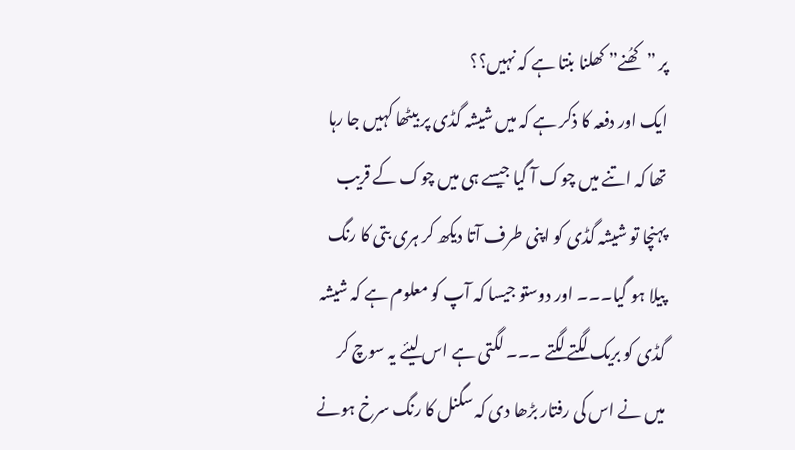پر ” کھُنے” کھلنا بنتا ہے کہ نہیں؟؟
ایک اور دفعہ کا ذکر ہے کہ میں شیشہ گڈی پر بیٹھا کہیں جا رہا تھا کہ اتنے میں چوک آ گیا جیسے ہی میں چوک کے قریب پہنچا تو شیشہ گڈی کو اپنی طرف آتا دیکھ کر ہری بتی کا رنگ پیلا ہو گیا۔۔۔ اور دوستو جیسا کہ آپ کو معلوم ہے کہ شیشہ گڈی کو بریک لگتے لگتے ۔۔۔ لگتی ہے اس لیئے یہ سوچ کر میں نے اس کی رفتار بڑھا دی کہ سگنل کا رنگ سرخ ہونے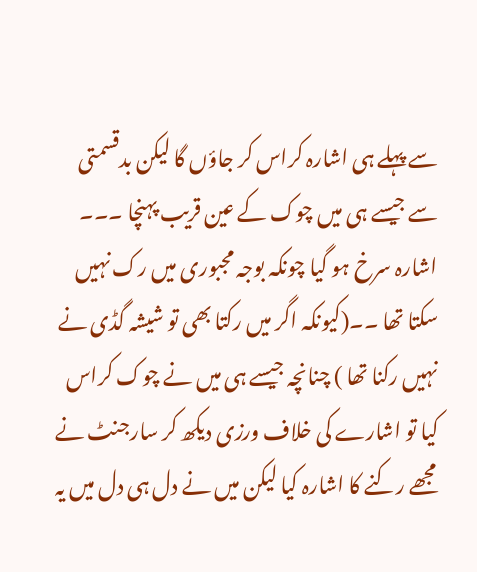سے پہلے ہی اشارہ کراس کر جاؤں گا لیکن بدقسمتی سے جیسے ہی میں چوک کے عین قریب پہنچا ۔۔۔ اشارہ سرخ ہو گیا چونکہ بوجہ مجبوری میں رک نہیں سکتا تھا ۔۔(کیونکہ اگر میں رکتا بھی تو شیشہ گڈی نے نہیں رکنا تھا ) چنانچہ جیسے ہی میں نے چوک کراس کیا تو اشارے کی خلاف ورزی دیکھ کر سارجنٹ نے مجھے رکنے کا اشارہ کیا لیکن میں نے دل ہی دل میں یہ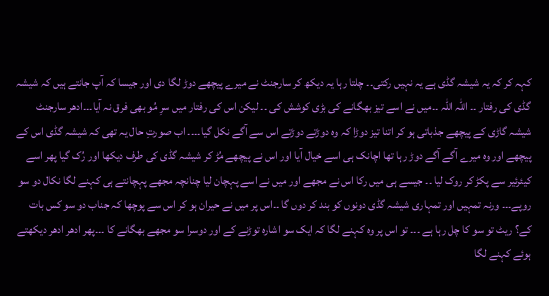کہہ کر کہ یہ شیشہ گڈی ہے یہ نہیں رکتی۔۔ چلتا رہا یہ دیکھ کر سارجنٹ نے میرے پیچھے دوڑ لگا دی اور جیسا کہ آپ جانتے ہیں کہ شیشہ گڈی کی رفتار ۔۔ اللہ اللہ ۔۔میں نے اسے تیز بھگانے کی بڑی کوشش کی ۔۔ لیکن اس کی رفتار میں سرِ مُو بھی فرق نہ آیا۔۔۔ادھر سارجنٹ شیشہ گاڑی کے پیچھے جذباتی ہو کر اتنا تیز دوڑا کہ وہ دوڑتے دوڑتے اس سے آگے نکل گیا۔۔۔۔ اب صورتِ حال یہ تھی کہ شیشہ گڈی اس کے پیچھے اور وہ میرے آگے آگے دوڑ رہا تھا اچانک ہی اسے خیال آیا اور اس نے پیچھے مُڑ کر شیشہ گڈی کی طرف دیکھا اور رُک گیا پھر اسے کیئرئیر سے پکڑ کر روک لیا ۔۔ جیسے ہی میں رکا اس نے مجھے اور میں نے اسے پہچان لیا چنانچہ مجھے پہچانتے ہی کہنے لگا نکال دو سو روپے۔۔۔ ورنہ تمہیں اور تمہاری شیشہ گڈی دونوں کو بند کر دوں گا ۔۔اس پر میں نے حیران ہو کر اس سے پوچھا کہ جناب دو سو کس بات کے؟ ریٹ تو سو کا چل رہا ہے ۔۔۔ تو اس پر وہ کہنے لگا کہ ایک سو اشارہ توڑنے کے اور دوسرا سو مجھے بھگانے کا ۔۔۔پھر ادھر ادھر دیکھتے ہوئے کہنے لگا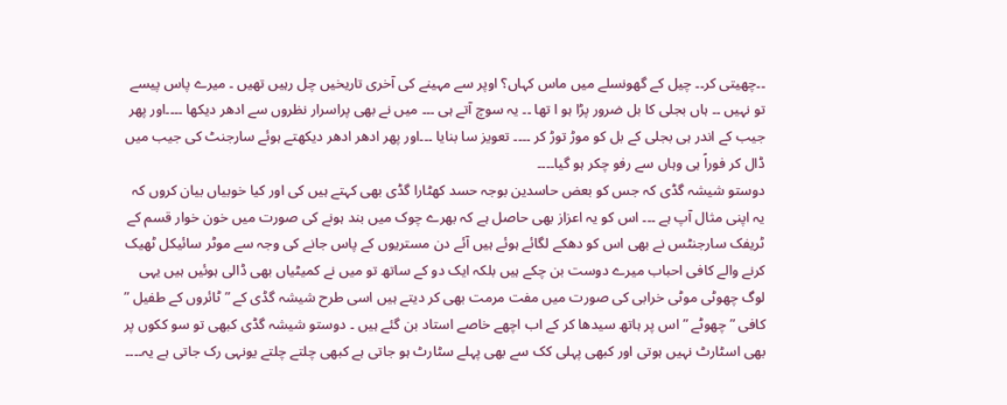۔۔چھیتی کر۔۔ چیل کے گھونسلے میں ماس کہاں؟ اوپر سے مہینے کی آخری تاریخیں چل رہیں تھیں ۔ میرے پاس پیسے تو نہیں ۔۔ ہاں بجلی کا بل ضرور پڑا ہو ا تھا ۔۔ یہ سوچ آتے ہی ۔۔۔ میں نے بھی پراسرار نظروں سے ادھر دیکھا ۔۔۔۔اور پھر جیب کے اندر ہی بجلی کے بل کو موڑ توڑ کر ۔۔۔۔ تعویز سا بنایا ۔۔۔اور پھر ادھر ادھر دیکھتے ہوئے سارجنٹ کی جیب میں ڈال کر فوراً ہی وہاں سے رفو چکر ہو گیا۔۔۔۔
دوستو شیشہ گڈی کہ جس کو بعض حاسدین بوجہ حسد کھٹارا گڈی بھی کہتے ہیں کی اور کیا خوبیاں بیان کروں کہ یہ اپنی مثال آپ ہے ۔۔۔ اس کو یہ اعزاز بھی حاصل ہے کہ بھرے چوک میں بند ہونے کی صورت میں خون خوار قسم کے ٹریفک سارجنٹس نے بھی اس کو دھکے لگائے ہوئے ہیں آئے دن مستریوں کے پاس جانے کی وجہ سے موٹر سائیکل ٹھیک کرنے والے کافی احباب میرے دوست بن چکے ہیں بلکہ ایک دو کے ساتھ تو میں نے کمیٹیاں بھی ڈالی ہوئیں ہیں یہی لوگ چھوٹی موٹی خرابی کی صورت میں مفت مرمت بھی کر دیتے ہیں اسی طرح شیشہ گڈی کے ” ٹائروں کے طفیل ” کافی ” چھوٹے ” اس پر ہاتھ سیدھا کر کے اب اچھے خاصے استاد بن گئے ہیں ۔ دوستو شیشہ گڈی کبھی تو سو ککوں پر بھی اسٹارٹ نہیں ہوتی اور کبھی پہلی کک سے بھی پہلے سٹارٹ ہو جاتی ہے کبھی چلتے چلتے یونہی رک جاتی ہے یہ۔۔۔۔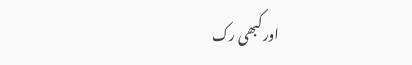اور کبھی رک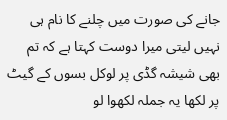جانے کی صورت میں چلنے کا نام ہی نہیں لیتی میرا دوست کہتا ہے کہ تم بھی شیشہ گڈی پر لوکل بسوں کے گیٹ پر لکھا یہ جملہ لکھوا لو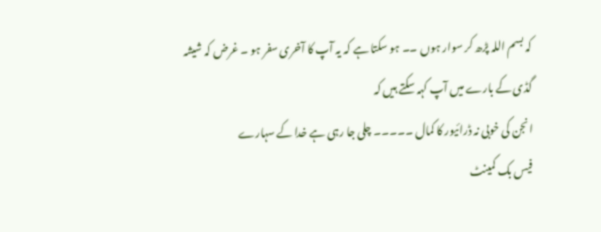کہ بسم اللہ پڑھ کر سوار ہوں ۔۔ ہو سکتا ہے کہ یہ آپ کا آخری سفر ہو ۔ غرض کہ شیشہ گڈی کے بارے میں آپ کہہ سکتے ہیں کہ
انجن کی خوبی نہ ڈرائیور کا کمال ۔۔۔۔۔ چلی جا رہی ہے خدا کے سہارے
فیس بک کمینٹ